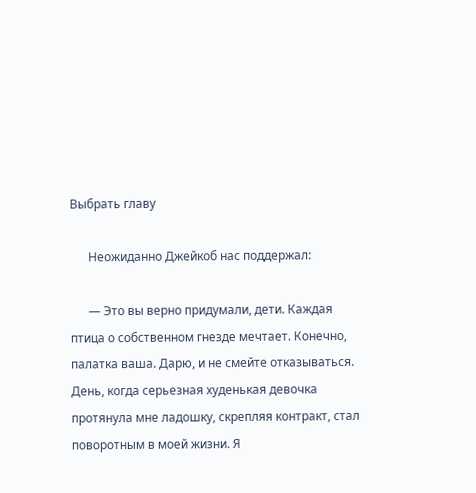Выбрать главу

      Неожиданно Джейкоб нас поддержал:

      — Это вы верно придумали, дети. Каждая птица о собственном гнезде мечтает. Конечно, палатка ваша. Дарю, и не смейте отказываться. День, когда серьезная худенькая девочка протянула мне ладошку, скрепляя контракт, стал поворотным в моей жизни. Я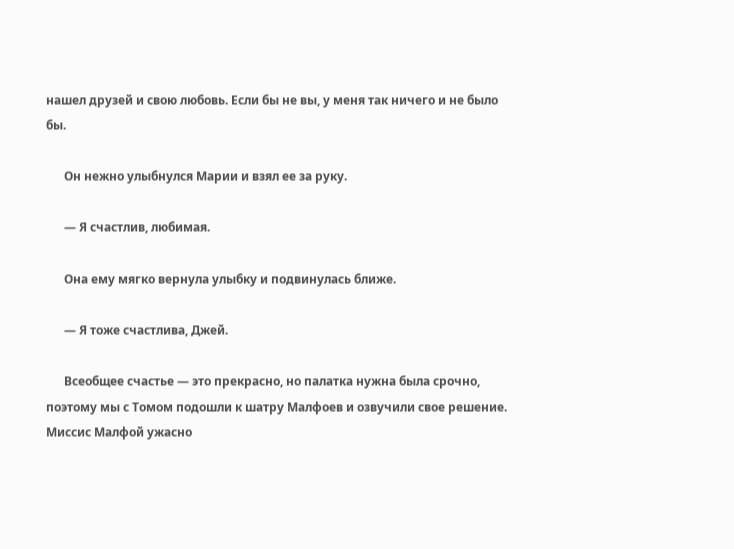нашел друзей и свою любовь. Если бы не вы, у меня так ничего и не было бы.

      Он нежно улыбнулся Марии и взял ее за руку.

      — Я счастлив, любимая.

      Она ему мягко вернула улыбку и подвинулась ближе.

      — Я тоже счастлива, Джей.

      Всеобщее счастье — это прекрасно, но палатка нужна была срочно, поэтому мы с Томом подошли к шатру Малфоев и озвучили свое решение. Миссис Малфой ужасно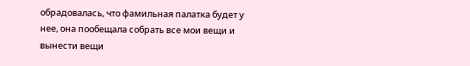обрадовалась, что фамильная палатка будет у нее, она пообещала собрать все мои вещи и вынести вещи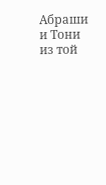Абраши и Тони из той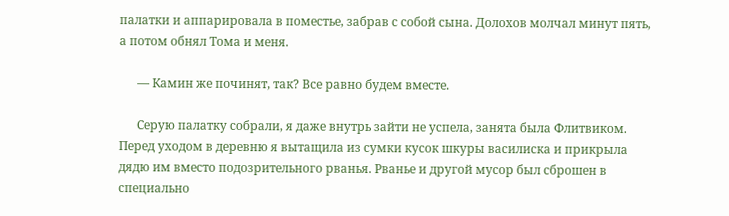палатки и аппарировала в поместье, забрав с собой сына. Долохов молчал минут пять, а потом обнял Тома и меня.

      — Камин же починят, так? Все равно будем вместе.

      Серую палатку собрали, я даже внутрь зайти не успела, занята была Флитвиком. Перед уходом в деревню я вытащила из сумки кусок шкуры василиска и прикрыла дядю им вместо подозрительного рванья. Рванье и другой мусор был сброшен в специально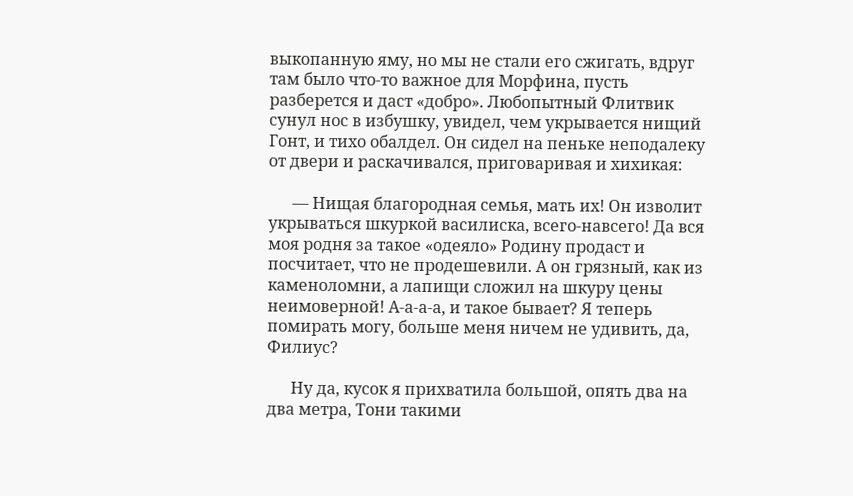выкопанную яму, но мы не стали его сжигать, вдруг там было что-то важное для Морфина, пусть разберется и даст «добро». Любопытный Флитвик сунул нос в избушку, увидел, чем укрывается нищий Гонт, и тихо обалдел. Он сидел на пеньке неподалеку от двери и раскачивался, приговаривая и хихикая:

      — Нищая благородная семья, мать их! Он изволит укрываться шкуркой василиска, всего-навсего! Да вся моя родня за такое «одеяло» Родину продаст и посчитает, что не продешевили. А он грязный, как из каменоломни, а лапищи сложил на шкуру цены неимоверной! А-а-а-а, и такое бывает? Я теперь помирать могу, больше меня ничем не удивить, да, Филиус?

      Ну да, кусок я прихватила большой, опять два на два метра, Тони такими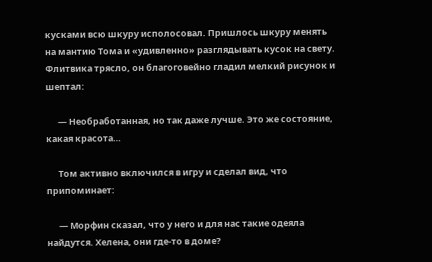кусками всю шкуру исполосовал. Пришлось шкуру менять на мантию Тома и «удивленно» разглядывать кусок на свету. Флитвика трясло, он благоговейно гладил мелкий рисунок и шептал:

      — Необработанная, но так даже лучше. Это же состояние, какая красота…

      Том активно включился в игру и сделал вид, что припоминает:

      — Морфин сказал, что у него и для нас такие одеяла найдутся. Хелена, они где-то в доме?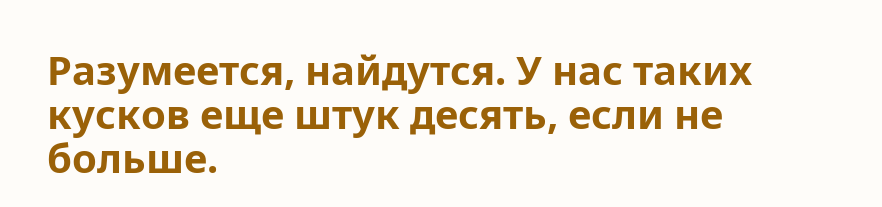Разумеется, найдутся. У нас таких кусков еще штук десять, если не больше.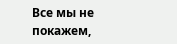Все мы не покажем,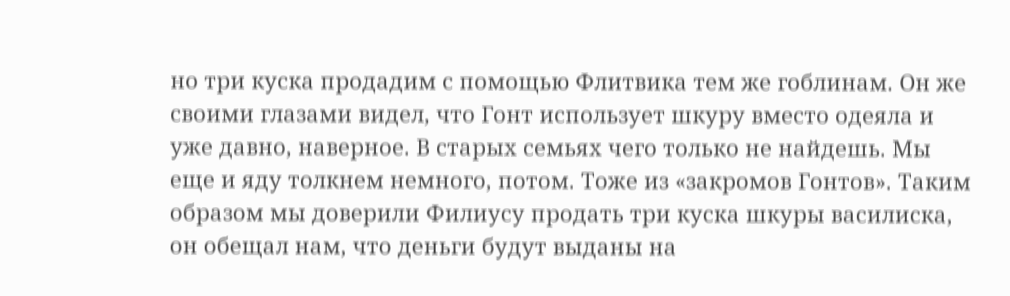но три куска продадим с помощью Флитвика тем же гоблинам. Он же своими глазами видел, что Гонт использует шкуру вместо одеяла и уже давно, наверное. В старых семьях чего только не найдешь. Мы еще и яду толкнем немного, потом. Тоже из «закромов Гонтов». Таким образом мы доверили Филиусу продать три куска шкуры василиска, он обещал нам, что деньги будут выданы на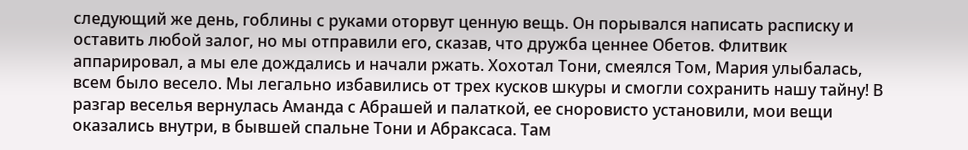следующий же день, гоблины с руками оторвут ценную вещь. Он порывался написать расписку и оставить любой залог, но мы отправили его, сказав, что дружба ценнее Обетов. Флитвик аппарировал, а мы еле дождались и начали ржать. Хохотал Тони, смеялся Том, Мария улыбалась, всем было весело. Мы легально избавились от трех кусков шкуры и смогли сохранить нашу тайну! В разгар веселья вернулась Аманда с Абрашей и палаткой, ее сноровисто установили, мои вещи оказались внутри, в бывшей спальне Тони и Абраксаса. Там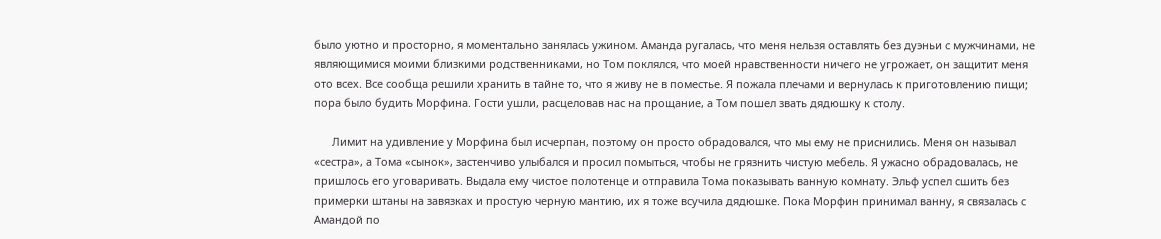было уютно и просторно, я моментально занялась ужином. Аманда ругалась, что меня нельзя оставлять без дуэньи с мужчинами, не являющимися моими близкими родственниками, но Том поклялся, что моей нравственности ничего не угрожает, он защитит меня ото всех. Все сообща решили хранить в тайне то, что я живу не в поместье. Я пожала плечами и вернулась к приготовлению пищи; пора было будить Морфина. Гости ушли, расцеловав нас на прощание, а Том пошел звать дядюшку к столу.

      Лимит на удивление у Морфина был исчерпан, поэтому он просто обрадовался, что мы ему не приснились. Меня он называл «сестра», а Тома «сынок», застенчиво улыбался и просил помыться, чтобы не грязнить чистую мебель. Я ужасно обрадовалась, не пришлось его уговаривать. Выдала ему чистое полотенце и отправила Тома показывать ванную комнату. Эльф успел сшить без примерки штаны на завязках и простую черную мантию, их я тоже всучила дядюшке. Пока Морфин принимал ванну, я связалась с Амандой по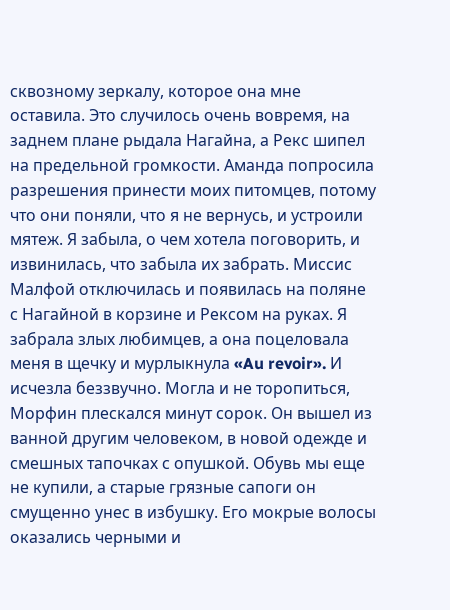сквозному зеркалу, которое она мне оставила. Это случилось очень вовремя, на заднем плане рыдала Нагайна, а Рекс шипел на предельной громкости. Аманда попросила разрешения принести моих питомцев, потому что они поняли, что я не вернусь, и устроили мятеж. Я забыла, о чем хотела поговорить, и извинилась, что забыла их забрать. Миссис Малфой отключилась и появилась на поляне с Нагайной в корзине и Рексом на руках. Я забрала злых любимцев, а она поцеловала меня в щечку и мурлыкнула «Au revoir». И исчезла беззвучно. Могла и не торопиться, Морфин плескался минут сорок. Он вышел из ванной другим человеком, в новой одежде и смешных тапочках с опушкой. Обувь мы еще не купили, а старые грязные сапоги он смущенно унес в избушку. Его мокрые волосы оказались черными и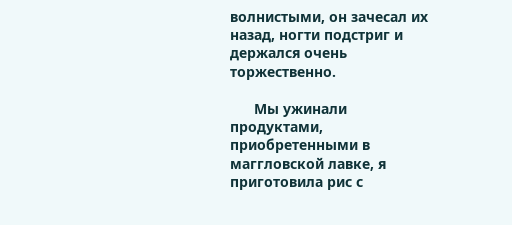волнистыми, он зачесал их назад, ногти подстриг и держался очень торжественно.

      Мы ужинали продуктами, приобретенными в маггловской лавке, я приготовила рис с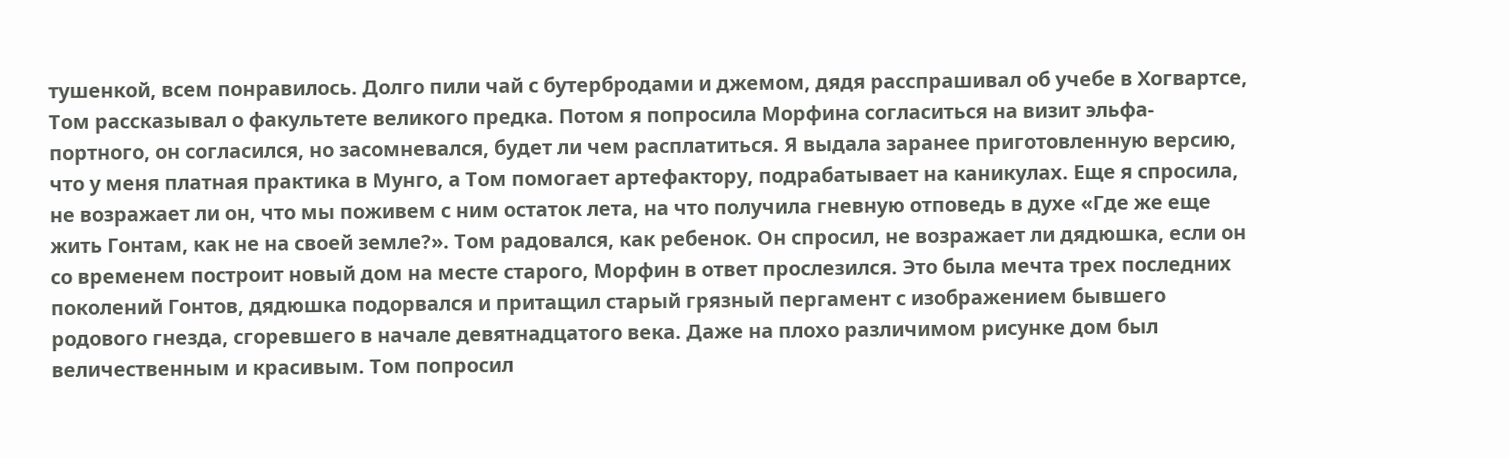тушенкой, всем понравилось. Долго пили чай с бутербродами и джемом, дядя расспрашивал об учебе в Хогвартсе, Том рассказывал о факультете великого предка. Потом я попросила Морфина согласиться на визит эльфа-портного, он согласился, но засомневался, будет ли чем расплатиться. Я выдала заранее приготовленную версию, что у меня платная практика в Мунго, а Том помогает артефактору, подрабатывает на каникулах. Еще я спросила, не возражает ли он, что мы поживем с ним остаток лета, на что получила гневную отповедь в духе «Где же еще жить Гонтам, как не на своей земле?». Том радовался, как ребенок. Он спросил, не возражает ли дядюшка, если он со временем построит новый дом на месте старого, Морфин в ответ прослезился. Это была мечта трех последних поколений Гонтов, дядюшка подорвался и притащил старый грязный пергамент с изображением бывшего родового гнезда, сгоревшего в начале девятнадцатого века. Даже на плохо различимом рисунке дом был величественным и красивым. Том попросил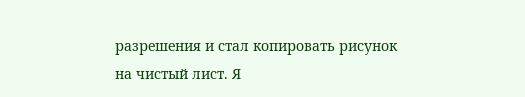разрешения и стал копировать рисунок на чистый лист. Я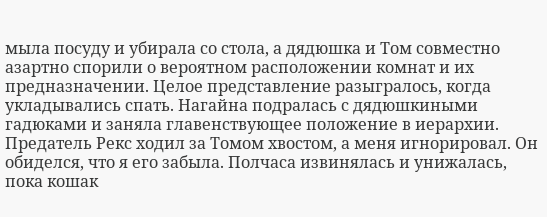мыла посуду и убирала со стола, а дядюшка и Том совместно азартно спорили о вероятном расположении комнат и их предназначении. Целое представление разыгралось, когда укладывались спать. Нагайна подралась с дядюшкиными гадюками и заняла главенствующее положение в иерархии. Предатель Рекс ходил за Томом хвостом, а меня игнорировал. Он обиделся, что я его забыла. Полчаса извинялась и унижалась, пока кошак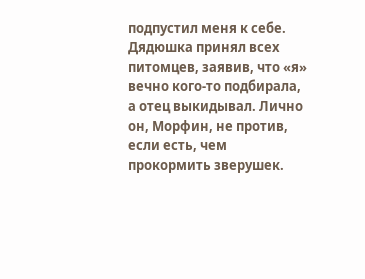подпустил меня к себе. Дядюшка принял всех питомцев, заявив, что «я» вечно кого-то подбирала, а отец выкидывал. Лично он, Морфин, не против, если есть, чем прокормить зверушек.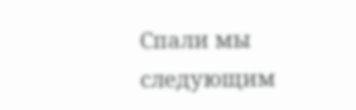Спали мы следующим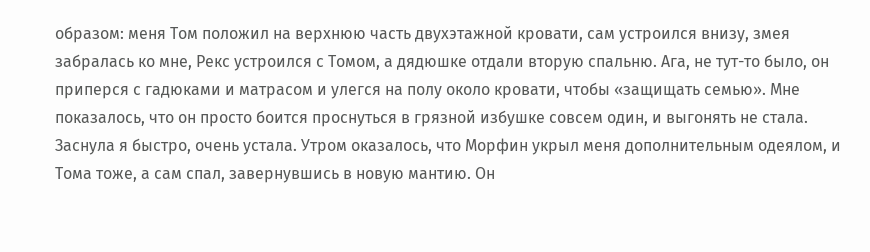образом: меня Том положил на верхнюю часть двухэтажной кровати, сам устроился внизу, змея забралась ко мне, Рекс устроился с Томом, а дядюшке отдали вторую спальню. Ага, не тут-то было, он приперся с гадюками и матрасом и улегся на полу около кровати, чтобы «защищать семью». Мне показалось, что он просто боится проснуться в грязной избушке совсем один, и выгонять не стала. Заснула я быстро, очень устала. Утром оказалось, что Морфин укрыл меня дополнительным одеялом, и Тома тоже, а сам спал, завернувшись в новую мантию. Он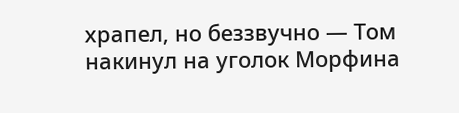храпел, но беззвучно — Том накинул на уголок Морфина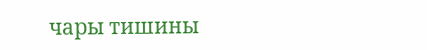чары тишины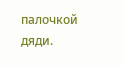палочкой дяди.